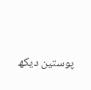پوستین دیکھ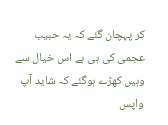کر پہچان گئے کہ یہ حبیب عجمی کی ہی ہے اس خیال سے وہیں کھڑے ہوگئے کہ شاید آپ واپس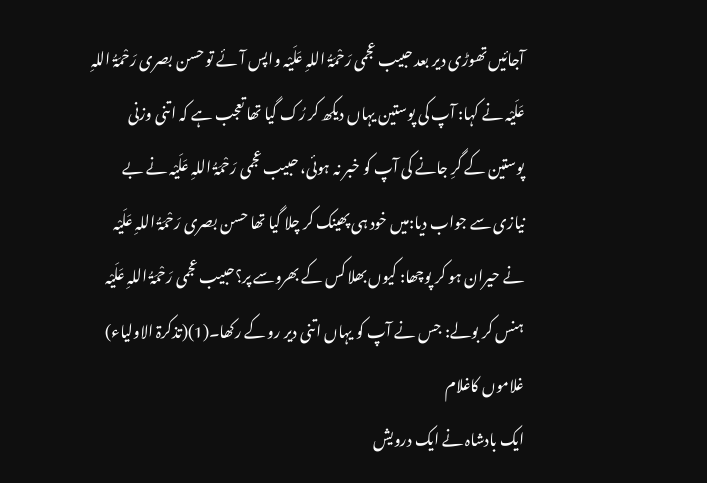آجائیں تھوڑی دیر بعد حبیب عجمی رَحْمَۃُ اللہِ عَلَیْہ واپس آئے تو حسن بصری رَحْمَۃُ اللہِ عَلَیْہ نے کہا: آپ کی پوستین یہاں دیکھ کر رُک گیا تھا تعجب ہے کہ اتنی وزنی پوستین کے گرِ جانے کی آپ کو خبر نہ ہوئی، حبیب عجمی رَحْمَۃُ اللہِ عَلَیْہ نے بے نیازی سے جواب دیا:میں خود ہی پھینک کر چلا گیا تھا حسن بصری رَحْمَۃُ اللہِ عَلَیْہ نے حیران ہو کر پوچھا: کیوں بھلا کس کے بھروسے پر؟حبیب عجمی رَحْمَۃُ اللہِ عَلَیْہ ہنس کر بولے: جس نے آپ کو یہاں اتنی دیر رو کے رکھا۔(1)(تذکرۃ الاولیاء)
غلاموں کاغلام
ایک بادشاہ نے ایک درویش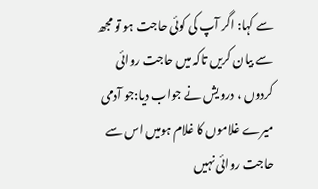سے کہا: اگر آپ کی کوئی حاجت ہو تو مجھ سے بیان کریں تاکہ میں حاجت روائی کردوں ، درویش نے جواب دیا:جو آدمی میرے غلاموں کا غلام ہومیں اس سے حاجت روائی نہیں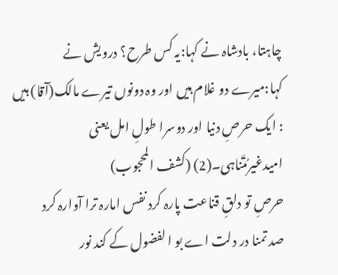چاہتا، بادشاہ نے کہا:یہ کس طرح؟ درویش نے کہا:میرے دو غلام ہیں اور وہ دونوں تیرے مالک(آقا) ہیں : ایک حرصِ دنیا اور دوسرا طولِ امل یعنی امیدغیرمُتَناہی۔(2) (کشف المحجوب)
حرصِ تو دلقِ قناعت پارہ کرد نفس امارہ ترا آوارہ کرد
صد تمنا در دلت اے بو ا لفضول کے کند نور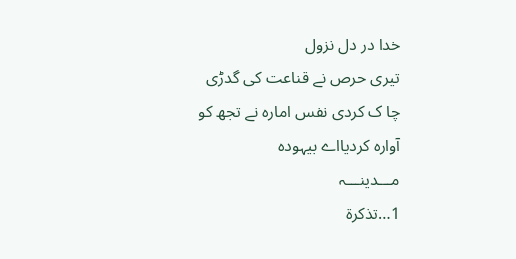خدا در دل نزول
تیری حرص نے قناعت کی گدڑی چا ک کردی نفس امارہ نے تجھ کو آوارہ کردیااے بیہودہ
مـــدینـــہ
1…تذکرۃ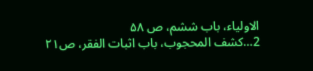الاولیاء، باب ششم، ص ۵۸
2…کشف المحجوب، باب اثبات الفقر، ص۲۱